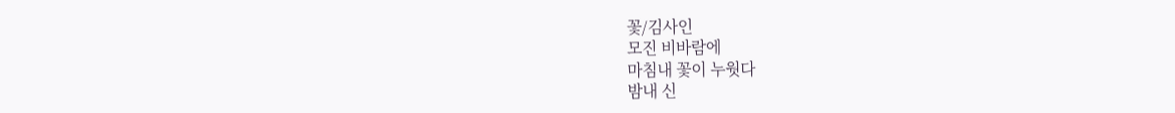꽃/김사인
모진 비바람에
마침내 꽃이 누웟다
밤내 신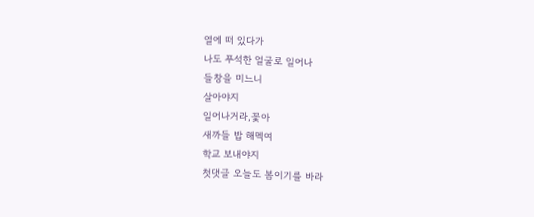열에 떠 있다가
나도 푸석한 얼굴로 일어나
들창을 미느니
살아야지
일어나거라,꽃아
새까들 밥 해멕여
학교 보내야지
첫댓글 오늘도 봄이기를 바라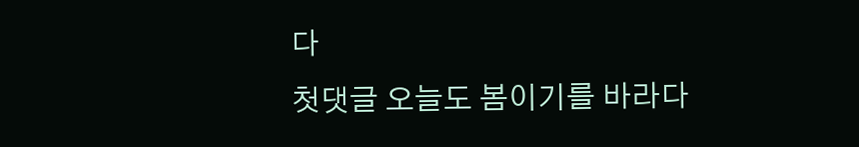다
첫댓글 오늘도 봄이기를 바라다